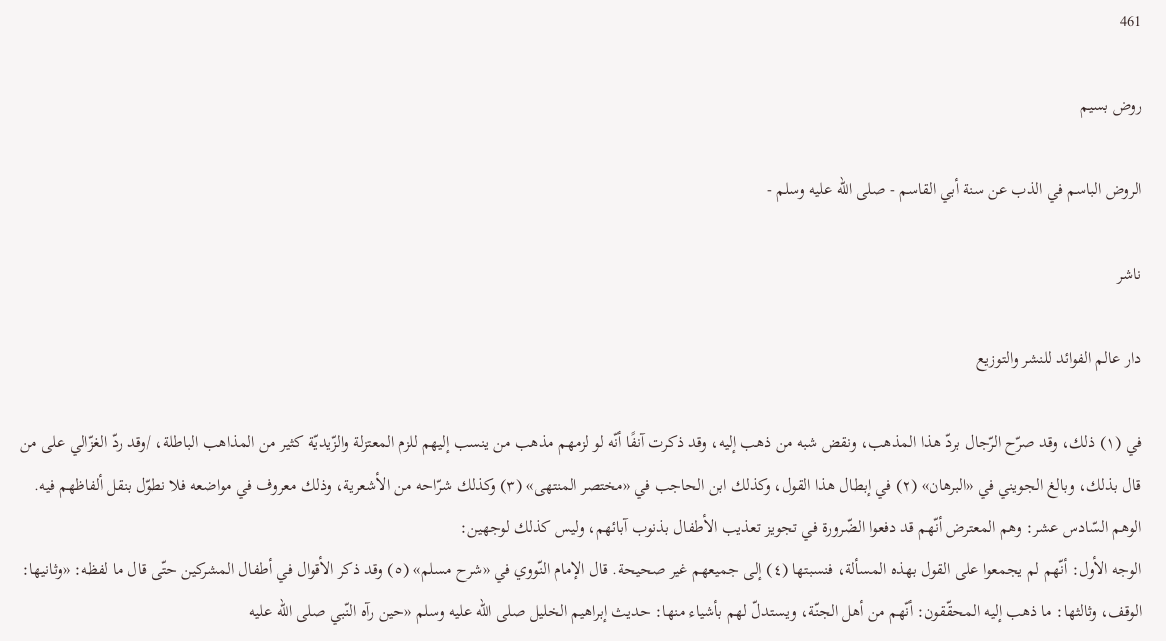461

روض بسیم

الروض الباسم في الذب عن سنة أبي القاسم - صلى الله عليه وسلم -

ناشر

دار عالم الفوائد للنشر والتوزيع

في (١) ذلك، وقد صرّح الرّجال بردّ هذا المذهب، ونقض شبه من ذهب إليه، وقد ذكرت آنفًا أنّه لو لزمهم مذهب من ينسب إليهم للزم المعتزلة والزّيديّة كثير من المذاهب الباطلة، /وقد ردّ الغزّالي على من قال بذلك، وبالغ الجويني في «البرهان» (٢) في إبطال هذا القول، وكذلك ابن الحاجب في «مختصر المنتهى» (٣) وكذلك شرّاحه من الأشعرية، وذلك معروف في مواضعه فلا نطوّل بنقل ألفاظهم فيه.
الوهم السّادس عشر: وهم المعترض أنّهم قد دفعوا الضّرورة في تجويز تعذيب الأطفال بذنوب آبائهم، وليس كذلك لوجهين:
الوجه الأول: أنّهم لم يجمعوا على القول بهذه المسألة، فنسبتها (٤) إلى جميعهم غير صحيحة. قال الإمام النّووي في «شرح مسلم» (٥) وقد ذكر الأقوال في أطفال المشركين حتّى قال ما لفظه: «وثانيها: الوقف، وثالثها: ما ذهب إليه المحقّقون: أنّهم من أهل الجنّة، ويستدلّ لهم بأشياء منها: حديث إبراهيم الخليل صلى الله عليه وسلم «حين رآه النّبي صلى الله عليه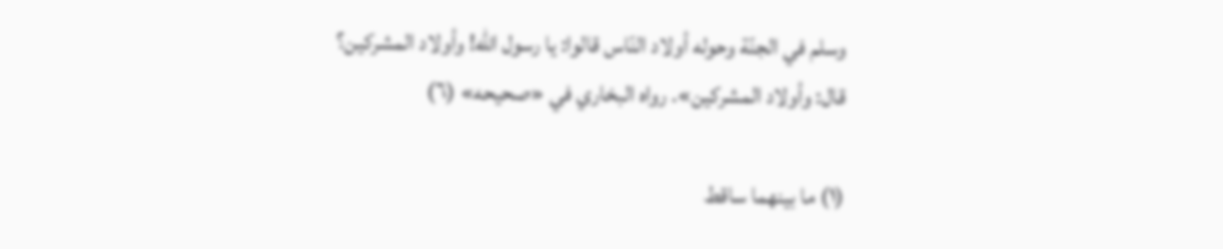وسلم في الجنّة وحوله أولاد النّاس قالوا: يا رسول الله! وأولاد المشركين؟ قال: وأولاد المشركين». رواه البخاري في «صحيحه» (٦)

(١) ما بينهما ساقط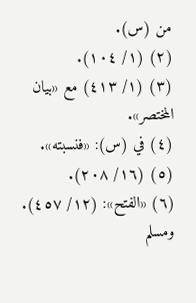من (س).
(٢) (١/ ١٠٤).
(٣) (١/ ٤١٣) مع «بيان المختصر».
(٤) في (س): «فنسبته».
(٥) (١٦/ ٢٠٨).
(٦) «الفتح»: (١٢/ ٤٥٧). ومسلم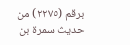برقم (٢٢٧٥) من حديث سمرة بن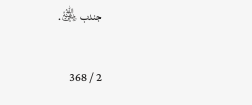جندب ﵁.

2 / 368